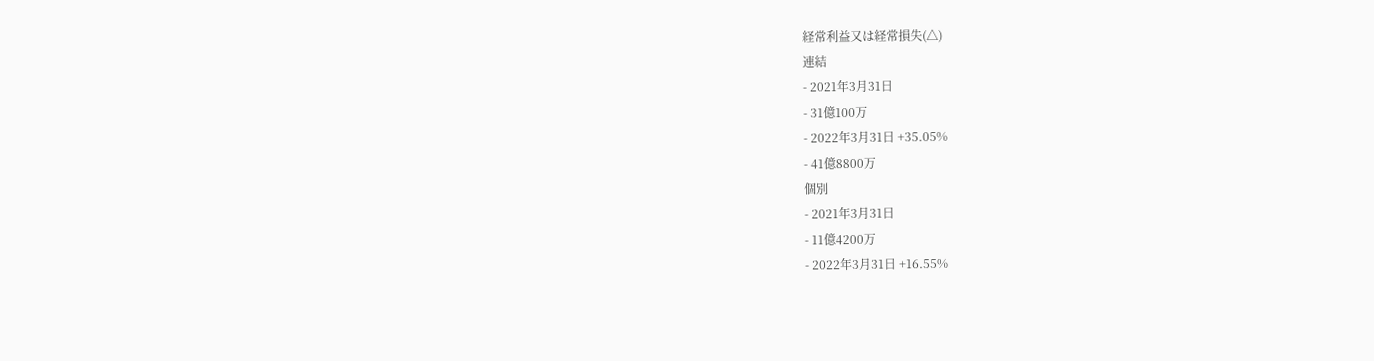経常利益又は経常損失(△)
連結
- 2021年3月31日
- 31億100万
- 2022年3月31日 +35.05%
- 41億8800万
個別
- 2021年3月31日
- 11億4200万
- 2022年3月31日 +16.55%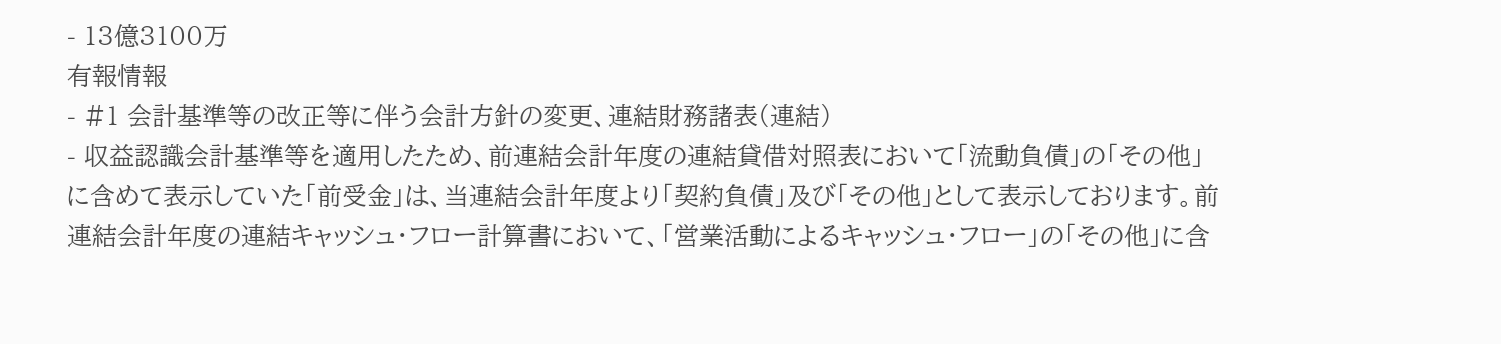- 13億3100万
有報情報
- #1 会計基準等の改正等に伴う会計方針の変更、連結財務諸表(連結)
- 収益認識会計基準等を適用したため、前連結会計年度の連結貸借対照表において「流動負債」の「その他」に含めて表示していた「前受金」は、当連結会計年度より「契約負債」及び「その他」として表示しております。前連結会計年度の連結キャッシュ・フロー計算書において、「営業活動によるキャッシュ・フロー」の「その他」に含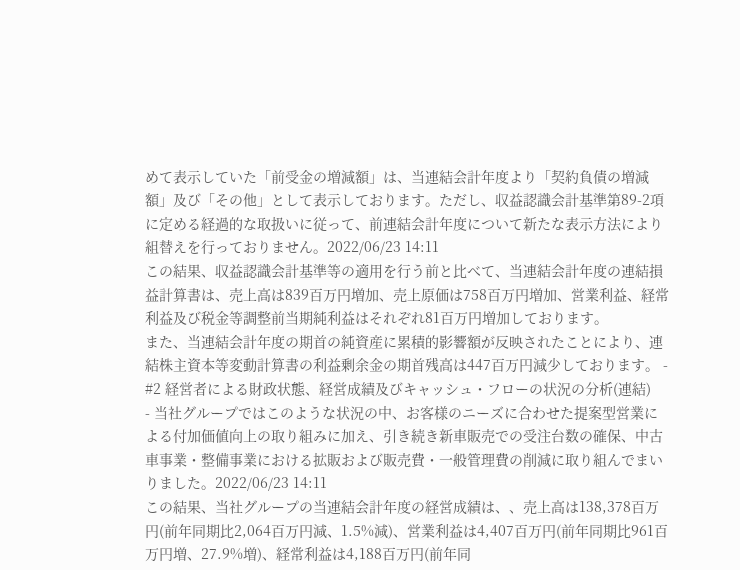めて表示していた「前受金の増減額」は、当連結会計年度より「契約負債の増減額」及び「その他」として表示しております。ただし、収益認識会計基準第89-2項に定める経過的な取扱いに従って、前連結会計年度について新たな表示方法により組替えを行っておりません。2022/06/23 14:11
この結果、収益認識会計基準等の適用を行う前と比べて、当連結会計年度の連結損益計算書は、売上高は839百万円増加、売上原価は758百万円増加、営業利益、経常利益及び税金等調整前当期純利益はそれぞれ81百万円増加しております。
また、当連結会計年度の期首の純資産に累積的影響額が反映されたことにより、連結株主資本等変動計算書の利益剰余金の期首残高は447百万円減少しております。 - #2 経営者による財政状態、経営成績及びキャッシュ・フローの状況の分析(連結)
- 当社グループではこのような状況の中、お客様のニーズに合わせた提案型営業による付加価値向上の取り組みに加え、引き続き新車販売での受注台数の確保、中古車事業・整備事業における拡販および販売費・一般管理費の削減に取り組んでまいりました。2022/06/23 14:11
この結果、当社グループの当連結会計年度の経営成績は、、売上高は138,378百万円(前年同期比2,064百万円減、1.5%減)、営業利益は4,407百万円(前年同期比961百万円増、27.9%増)、経常利益は4,188百万円(前年同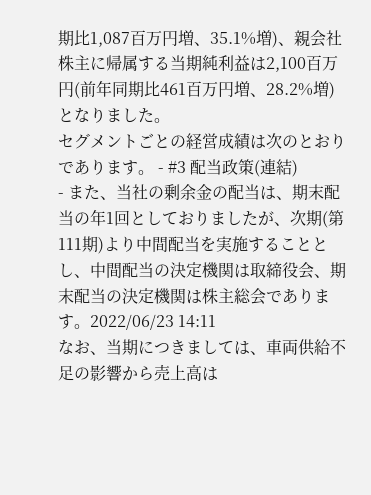期比1,087百万円増、35.1%増)、親会社株主に帰属する当期純利益は2,100百万円(前年同期比461百万円増、28.2%増)となりました。
セグメントごとの経営成績は次のとおりであります。 - #3 配当政策(連結)
- また、当社の剰余金の配当は、期末配当の年1回としておりましたが、次期(第111期)より中間配当を実施することとし、中間配当の決定機関は取締役会、期末配当の決定機関は株主総会であります。2022/06/23 14:11
なお、当期につきましては、車両供給不足の影響から売上高は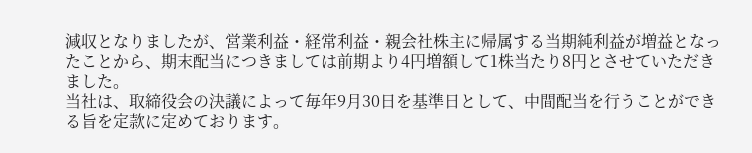減収となりましたが、営業利益・経常利益・親会社株主に帰属する当期純利益が増益となったことから、期末配当につきましては前期より4円増額して1株当たり8円とさせていただきました。
当社は、取締役会の決議によって毎年9月30日を基準日として、中間配当を行うことができる旨を定款に定めております。